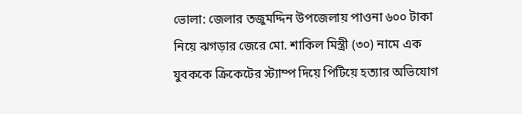ভোলা: জেলার তজুমদ্দিন উপজেলায় পাওনা ৬০০ টাকা নিয়ে ঝগড়ার জেরে মো. শাকিল মিস্ত্রী (৩০) নামে এক যুবককে ক্রিকেটের স্ট্যাম্প দিয়ে পিটিয়ে হত্যার অভিযোগ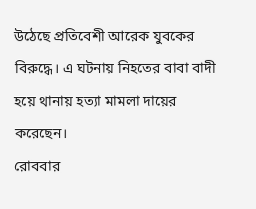উঠেছে প্রতিবেশী আরেক যুবকের বিরুদ্ধে। এ ঘটনায় নিহতের বাবা বাদী হয়ে থানায় হত্যা মামলা দায়ের করেছেন।
রোববার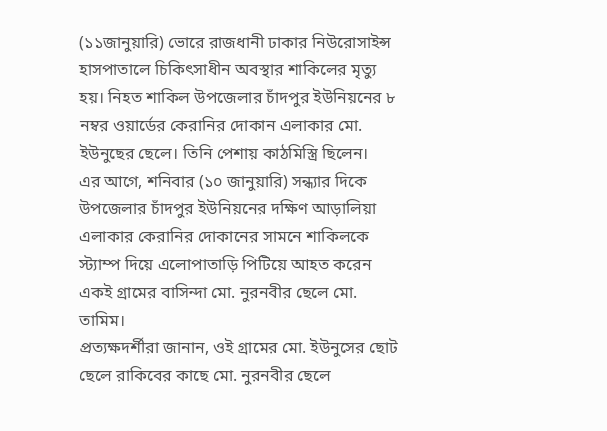(১১জানুয়ারি) ভোরে রাজধানী ঢাকার নিউরোসাইন্স হাসপাতালে চিকিৎসাধীন অবস্থার শাকিলের মৃত্যু হয়। নিহত শাকিল উপজেলার চাঁদপুর ইউনিয়নের ৮ নম্বর ওয়ার্ডের কেরানির দোকান এলাকার মো. ইউনুছের ছেলে। তিনি পেশায় কাঠমিস্ত্রি ছিলেন।
এর আগে, শনিবার (১০ জানুয়ারি) সন্ধ্যার দিকে উপজেলার চাঁদপুর ইউনিয়নের দক্ষিণ আড়ালিয়া এলাকার কেরানির দোকানের সামনে শাকিলকে স্ট্যাম্প দিয়ে এলোপাতাড়ি পিটিয়ে আহত করেন একই গ্রামের বাসিন্দা মো. নুরনবীর ছেলে মো. তামিম।
প্রত্যক্ষদর্শীরা জানান, ওই গ্রামের মো. ইউনুসের ছোট ছেলে রাকিবের কাছে মো. নুরনবীর ছেলে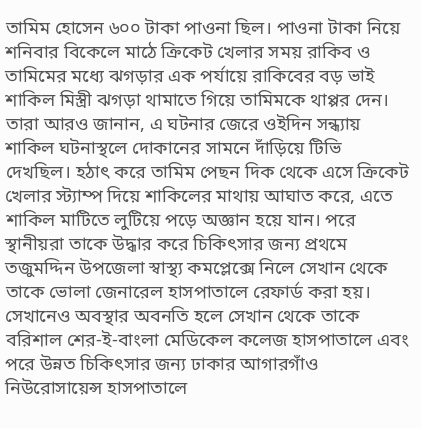তামিম হোসেন ৬০০ টাকা পাওনা ছিল। পাওনা টাকা নিয়ে শনিবার বিকেলে মাঠে ক্রিকেট খেলার সময় রাকিব ও তামিমের মধ্যে ঝগড়ার এক পর্যায়ে রাকিবের বড় ভাই শাকিল মিস্ত্রী ঝগড়া থামাতে গিয়ে তামিমকে থাপ্পর দেন।
তারা আরও জানান, এ ঘটনার জেরে ওইদিন সন্ধ্যায় শাকিল ঘটনাস্থলে দোকানের সামনে দাঁড়িয়ে টিভি দেখছিল। হঠাৎ করে তামিম পেছন দিক থেকে এসে ক্রিকেট খেলার স্ট্যাম্প দিয়ে শাকিলের মাথায় আঘাত করে, এতে শাকিল মাটিতে লুটিয়ে পড়ে অজ্ঞান হয়ে যান। পরে স্থানীয়রা তাকে উদ্ধার করে চিকিৎসার জন্য প্রথমে তজুমদ্দিন উপজেলা স্বাস্থ্য কমপ্লেক্সে নিলে সেখান থেকে তাকে ভোলা জেনারেল হাসপাতালে রেফার্ড করা হয়।
সেখানেও অবস্থার অবনতি হলে সেখান থেকে তাকে বরিশাল শের-ই-বাংলা মেডিকেল কলেজ হাসপাতালে এবং পরে উন্নত চিকিৎসার জন্য ঢাকার আগারগাঁও নিউরোসায়েন্স হাসপাতালে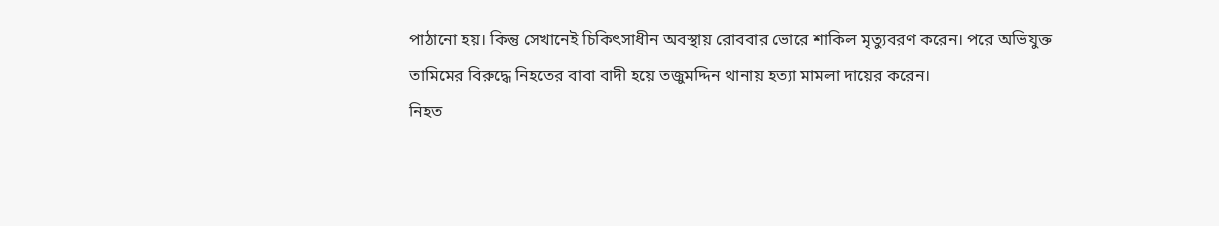পাঠানো হয়। কিন্তু সেখানেই চিকিৎসাধীন অবস্থায় রোববার ভোরে শাকিল মৃত্যুবরণ করেন। পরে অভিযুক্ত তামিমের বিরুদ্ধে নিহতের বাবা বাদী হয়ে তজুমদ্দিন থানায় হত্যা মামলা দায়ের করেন।
নিহত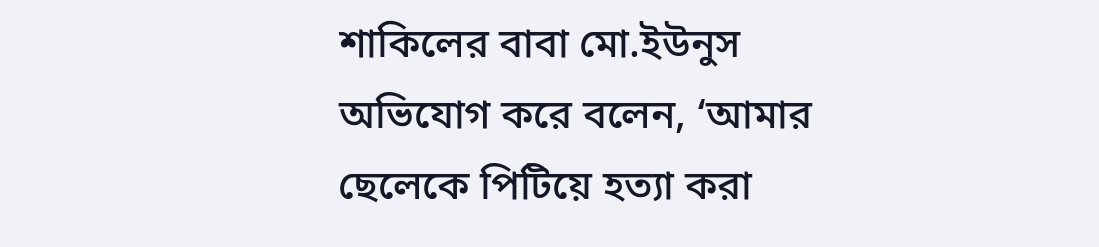শাকিলের বাবা মো.ইউনুস অভিযোগ করে বলেন, ‘আমার ছেলেকে পিটিয়ে হত্যা করা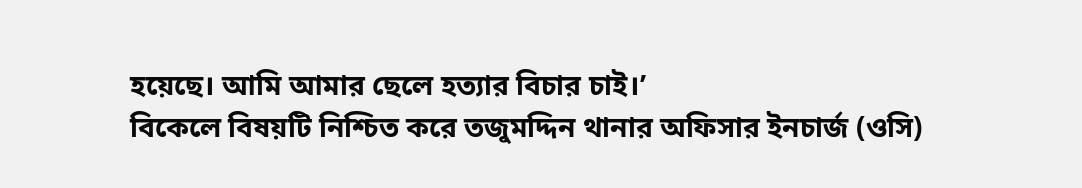হয়েছে। আমি আমার ছেলে হত্যার বিচার চাই।’
বিকেলে বিষয়টি নিশ্চিত করে তজুমদ্দিন থানার অফিসার ইনচার্জ (ওসি)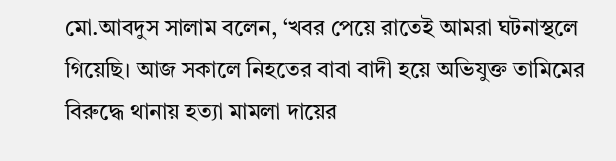মো.আবদুস সালাম বলেন, ‘খবর পেয়ে রাতেই আমরা ঘটনাস্থলে গিয়েছি। আজ সকালে নিহতের বাবা বাদী হয়ে অভিযুক্ত তামিমের বিরুদ্ধে থানায় হত্যা মামলা দায়ের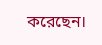করেছেন।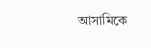আসামিকে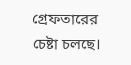গ্রেফতারের চেষ্টা চলছে।